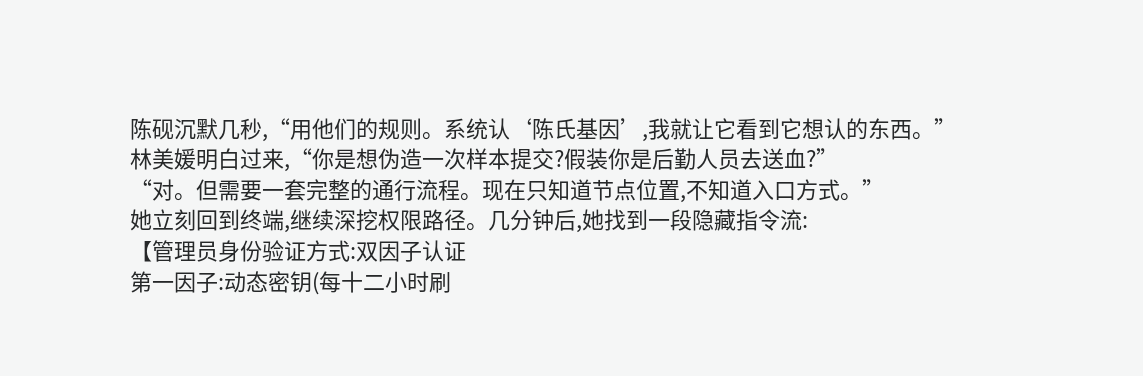陈砚沉默几秒,“用他们的规则。系统认‘陈氏基因’,我就让它看到它想认的东西。”
林美媛明白过来,“你是想伪造一次样本提交?假装你是后勤人员去送血?”
“对。但需要一套完整的通行流程。现在只知道节点位置,不知道入口方式。”
她立刻回到终端,继续深挖权限路径。几分钟后,她找到一段隐藏指令流:
【管理员身份验证方式:双因子认证
第一因子:动态密钥(每十二小时刷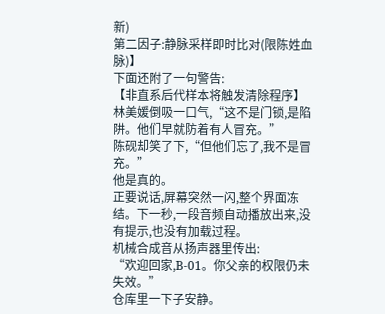新)
第二因子:静脉采样即时比对(限陈姓血脉)】
下面还附了一句警告:
【非直系后代样本将触发清除程序】
林美媛倒吸一口气,“这不是门锁,是陷阱。他们早就防着有人冒充。”
陈砚却笑了下,“但他们忘了,我不是冒充。”
他是真的。
正要说话,屏幕突然一闪,整个界面冻结。下一秒,一段音频自动播放出来,没有提示,也没有加载过程。
机械合成音从扬声器里传出:
“欢迎回家,B-01。你父亲的权限仍未失效。”
仓库里一下子安静。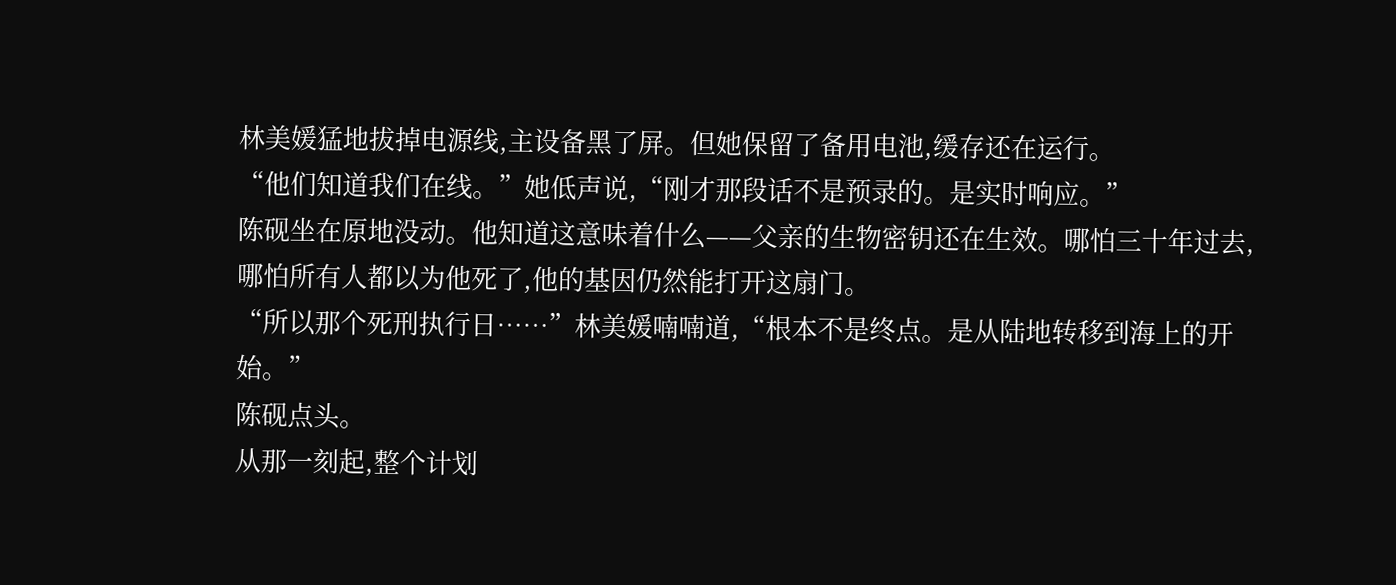林美媛猛地拔掉电源线,主设备黑了屏。但她保留了备用电池,缓存还在运行。
“他们知道我们在线。”她低声说,“刚才那段话不是预录的。是实时响应。”
陈砚坐在原地没动。他知道这意味着什么——父亲的生物密钥还在生效。哪怕三十年过去,哪怕所有人都以为他死了,他的基因仍然能打开这扇门。
“所以那个死刑执行日……”林美媛喃喃道,“根本不是终点。是从陆地转移到海上的开始。”
陈砚点头。
从那一刻起,整个计划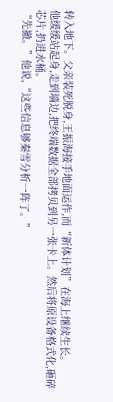转入地下。父亲装死脱身,王振海接手地面运作,而“新体计划”在海上继续生长。
他缓缓站起身,走到墙边,把终端数据全部拷贝到另一张卡上。然后将原设备格式化,砸碎芯片,扔进水桶。
“先撤。”他说,“这些信息够秦雪分析一阵了。”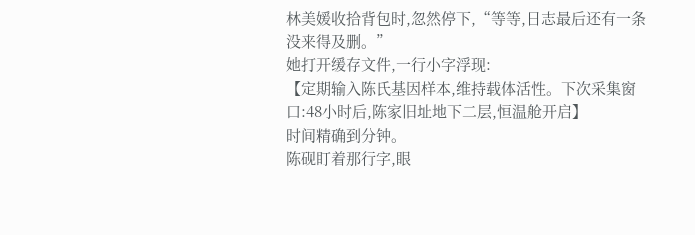林美媛收拾背包时,忽然停下,“等等,日志最后还有一条没来得及删。”
她打开缓存文件,一行小字浮现:
【定期输入陈氏基因样本,维持载体活性。下次采集窗口:48小时后,陈家旧址地下二层,恒温舱开启】
时间精确到分钟。
陈砚盯着那行字,眼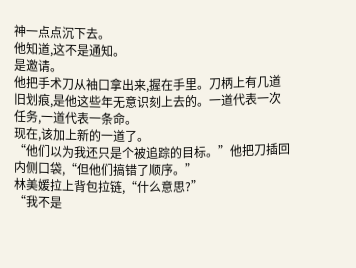神一点点沉下去。
他知道,这不是通知。
是邀请。
他把手术刀从袖口拿出来,握在手里。刀柄上有几道旧划痕,是他这些年无意识刻上去的。一道代表一次任务,一道代表一条命。
现在,该加上新的一道了。
“他们以为我还只是个被追踪的目标。”他把刀插回内侧口袋,“但他们搞错了顺序。”
林美媛拉上背包拉链,“什么意思?”
“我不是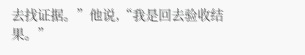去找证据。”他说,“我是回去验收结果。”